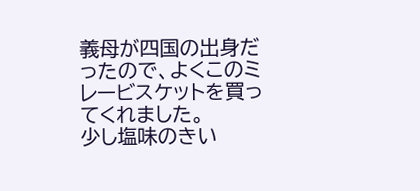義母が四国の出身だったので、よくこのミレービスケットを買ってくれました。
少し塩味のきい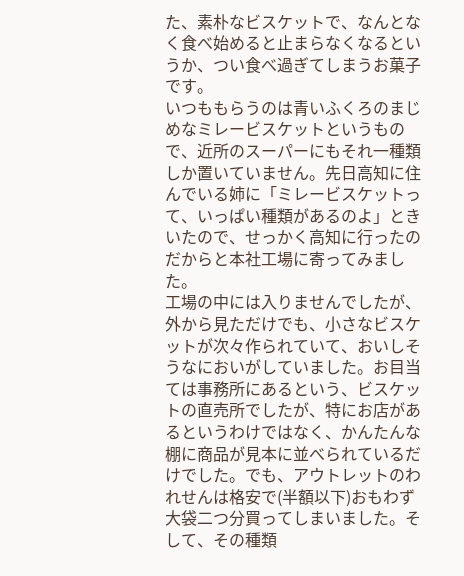た、素朴なビスケットで、なんとなく食べ始めると止まらなくなるというか、つい食べ過ぎてしまうお菓子です。
いつももらうのは青いふくろのまじめなミレービスケットというもので、近所のスーパーにもそれ一種類しか置いていません。先日高知に住んでいる姉に「ミレービスケットって、いっぱい種類があるのよ」ときいたので、せっかく高知に行ったのだからと本社工場に寄ってみました。
工場の中には入りませんでしたが、外から見ただけでも、小さなビスケットが次々作られていて、おいしそうなにおいがしていました。お目当ては事務所にあるという、ビスケットの直売所でしたが、特にお店があるというわけではなく、かんたんな棚に商品が見本に並べられているだけでした。でも、アウトレットのわれせんは格安で(半額以下)おもわず大袋二つ分買ってしまいました。そして、その種類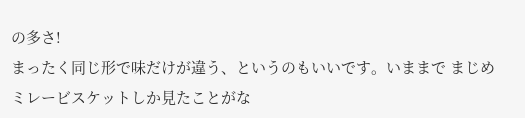の多さ!
まったく同じ形で味だけが違う、というのもいいです。いままで まじめミレービスケットしか見たことがな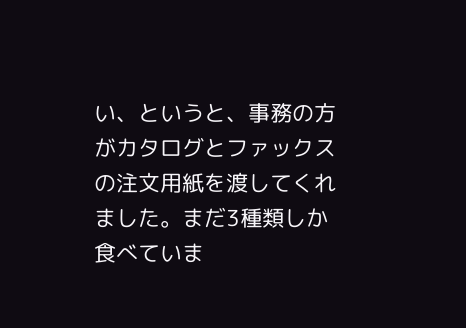い、というと、事務の方がカタログとファックスの注文用紙を渡してくれました。まだ3種類しか食べていま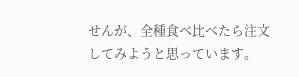せんが、全種食べ比べたら注文してみようと思っています。